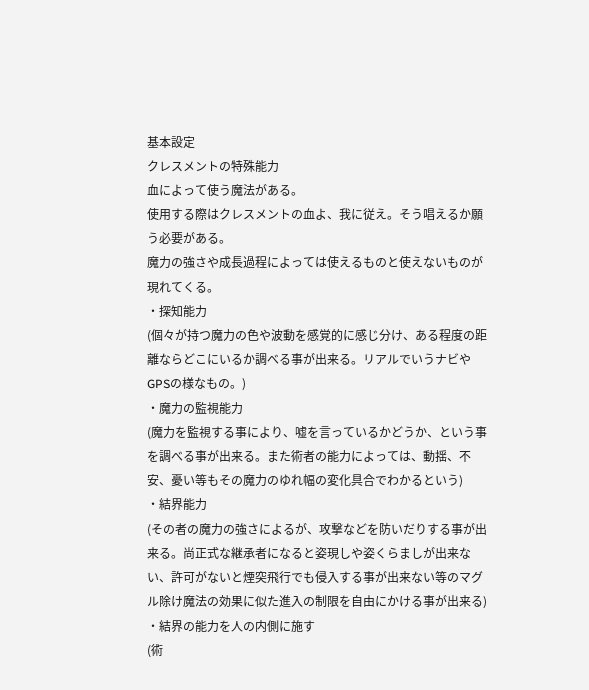基本設定
クレスメントの特殊能力
血によって使う魔法がある。
使用する際はクレスメントの血よ、我に従え。そう唱えるか願う必要がある。
魔力の強さや成長過程によっては使えるものと使えないものが現れてくる。
・探知能力
(個々が持つ魔力の色や波動を感覚的に感じ分け、ある程度の距離ならどこにいるか調べる事が出来る。リアルでいうナビやGPSの様なもの。)
・魔力の監視能力
(魔力を監視する事により、嘘を言っているかどうか、という事を調べる事が出来る。また術者の能力によっては、動揺、不安、憂い等もその魔力のゆれ幅の変化具合でわかるという)
・結界能力
(その者の魔力の強さによるが、攻撃などを防いだりする事が出来る。尚正式な継承者になると姿現しや姿くらましが出来ない、許可がないと煙突飛行でも侵入する事が出来ない等のマグル除け魔法の効果に似た進入の制限を自由にかける事が出来る)
・結界の能力を人の内側に施す
(術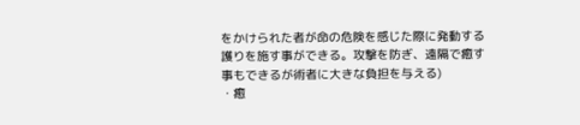をかけられた者が命の危険を感じた際に発動する護りを施す事ができる。攻撃を防ぎ、遠隔で癒す事もできるが術者に大きな負担を与える)
・癒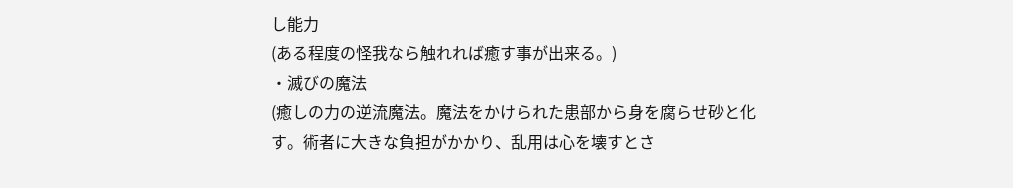し能力
(ある程度の怪我なら触れれば癒す事が出来る。)
・滅びの魔法
(癒しの力の逆流魔法。魔法をかけられた患部から身を腐らせ砂と化す。術者に大きな負担がかかり、乱用は心を壊すとさ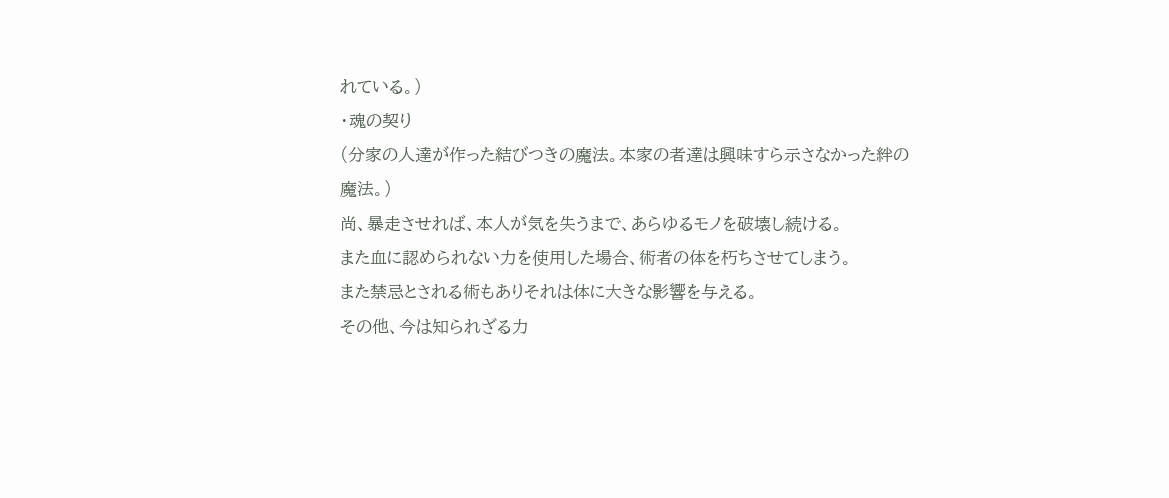れている。)
・魂の契り
(分家の人達が作った結びつきの魔法。本家の者達は興味すら示さなかった絆の魔法。)
尚、暴走させれば、本人が気を失うまで、あらゆるモノを破壊し続ける。
また血に認められない力を使用した場合、術者の体を朽ちさせてしまう。
また禁忌とされる術もありそれは体に大きな影響を与える。
その他、今は知られざる力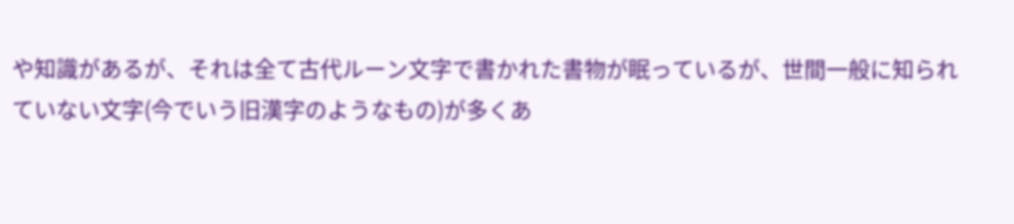や知識があるが、それは全て古代ルーン文字で書かれた書物が眠っているが、世間一般に知られていない文字(今でいう旧漢字のようなもの)が多くあ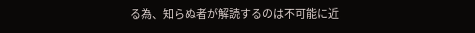る為、知らぬ者が解読するのは不可能に近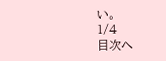い。
1/4
目次へ